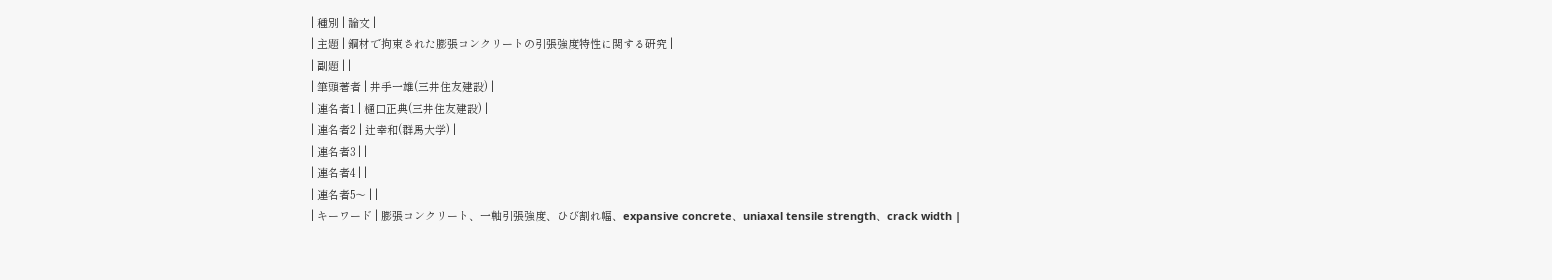| 種別 | 論文 |
| 主題 | 鋼材で拘束された膨張コンクリートの引張強度特性に関する研究 |
| 副題 | |
| 筆頭著者 | 井手一雄(三井住友建設) |
| 連名者1 | 樋口正典(三井住友建設) |
| 連名者2 | 辻幸和(群馬大学) |
| 連名者3 | |
| 連名者4 | |
| 連名者5〜 | |
| キーワード | 膨張コンクリート、一軸引張強度、ひび割れ幅、expansive concrete、uniaxal tensile strength、crack width |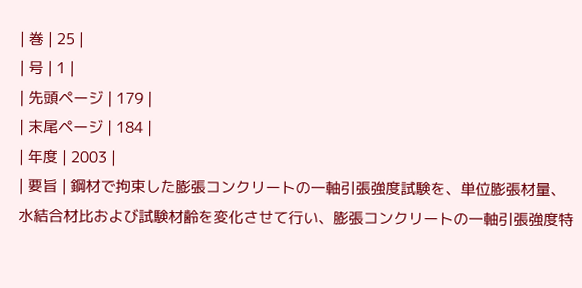| 巻 | 25 |
| 号 | 1 |
| 先頭ページ | 179 |
| 末尾ページ | 184 |
| 年度 | 2003 |
| 要旨 | 鋼材で拘束した膨張コンクリートの一軸引張強度試験を、単位膨張材量、水結合材比および試験材齢を変化させて行い、膨張コンクリートの一軸引張強度特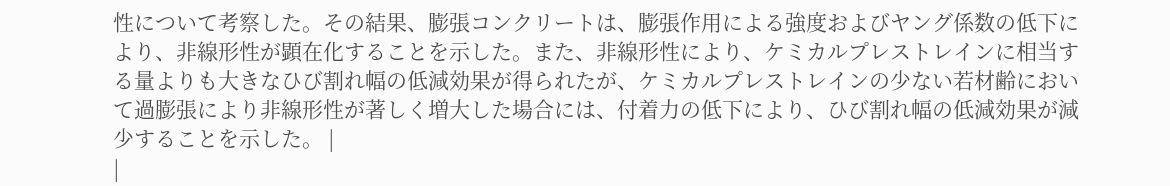性について考察した。その結果、膨張コンクリートは、膨張作用による強度およびヤング係数の低下により、非線形性が顕在化することを示した。また、非線形性により、ケミカルプレストレインに相当する量よりも大きなひび割れ幅の低減効果が得られたが、ケミカルプレストレインの少ない若材齢において過膨張により非線形性が著しく増大した場合には、付着力の低下により、ひび割れ幅の低減効果が減少することを示した。 |
|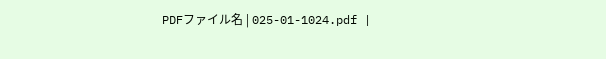PDFファイル名 | 025-01-1024.pdf |